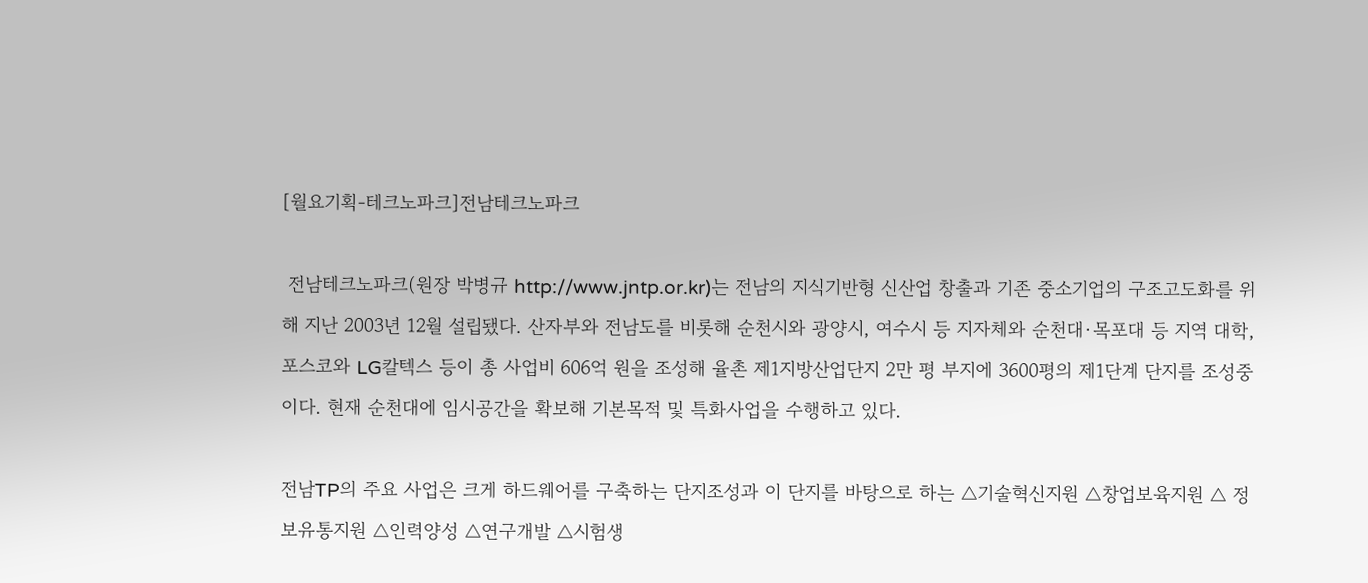[월요기획-테크노파크]전남테크노파크

 전남테크노파크(원장 박병규 http://www.jntp.or.kr)는 전남의 지식기반형 신산업 창출과 기존 중소기업의 구조고도화를 위해 지난 2003년 12월 설립됐다. 산자부와 전남도를 비롯해 순천시와 광양시, 여수시 등 지자체와 순천대·목포대 등 지역 대학, 포스코와 LG칼텍스 등이 총 사업비 606억 원을 조성해 율촌 제1지방산업단지 2만 평 부지에 3600평의 제1단계 단지를 조성중이다. 현재 순천대에 임시공간을 확보해 기본목적 및 특화사업을 수행하고 있다.

전남TP의 주요 사업은 크게 하드웨어를 구축하는 단지조성과 이 단지를 바탕으로 하는 △기술혁신지원 △창업보육지원 △ 정보유통지원 △인력양성 △연구개발 △시험생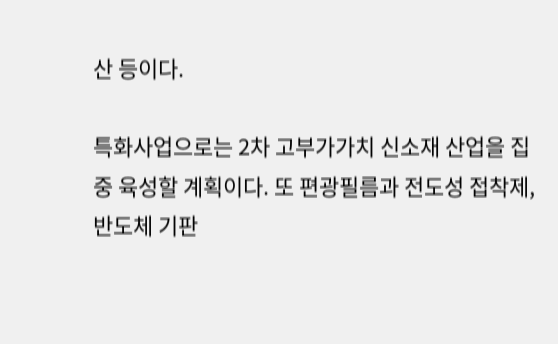산 등이다.

특화사업으로는 2차 고부가가치 신소재 산업을 집중 육성할 계획이다. 또 편광필름과 전도성 접착제, 반도체 기판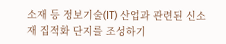소재 등 정보기술(IT) 산업과 관련된 신소재 집적화 단지를 조성하기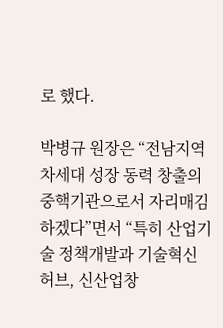로 했다.

박병규 원장은 “전남지역 차세대 성장 동력 창출의 중핵기관으로서 자리매김하겠다”면서 “특히 산업기술 정책개발과 기술혁신 허브, 신산업창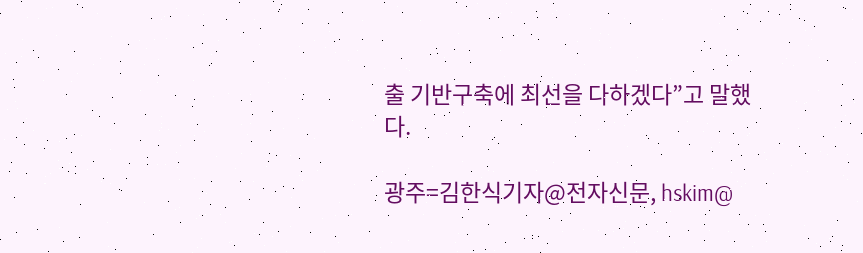출 기반구축에 최선을 다하겠다”고 말했다.

광주=김한식기자@전자신문, hskim@